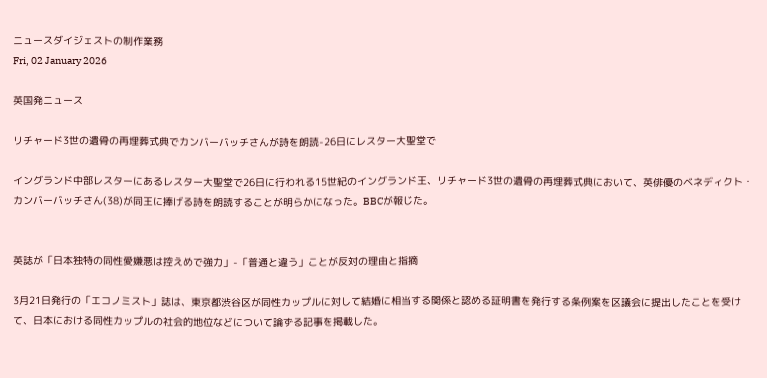ニュースダイジェストの制作業務
Fri, 02 January 2026

英国発ニュース

リチャード3世の遺骨の再埋葬式典でカンバーバッチさんが詩を朗読-26日にレスター大聖堂で

イングランド中部レスターにあるレスター大聖堂で26日に行われる15世紀のイングランド王、リチャード3世の遺骨の再埋葬式典において、英俳優のベネディクト・カンバーバッチさん(38)が同王に捧げる詩を朗読することが明らかになった。BBCが報じた。


英誌が「日本独特の同性愛嫌悪は控えめで強力」-「普通と違う」ことが反対の理由と指摘

3月21日発行の「エコノミスト」誌は、東京都渋谷区が同性カップルに対して結婚に相当する関係と認める証明書を発行する条例案を区議会に提出したことを受けて、日本における同性カップルの社会的地位などについて論ずる記事を掲載した。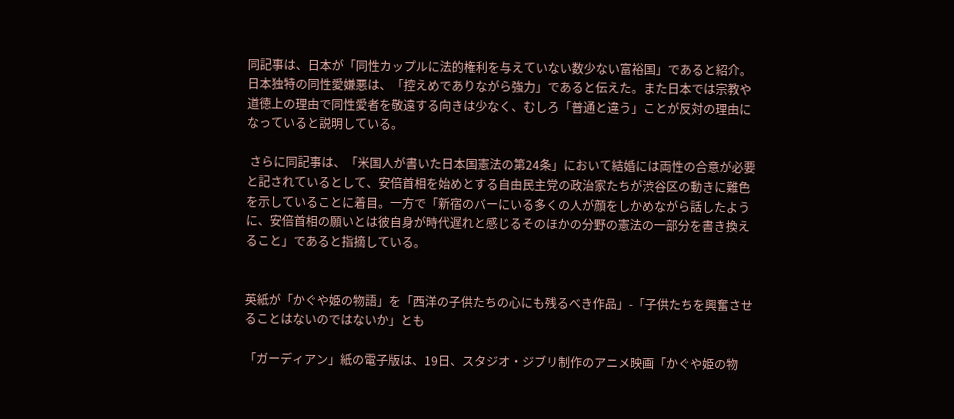同記事は、日本が「同性カップルに法的権利を与えていない数少ない富裕国」であると紹介。日本独特の同性愛嫌悪は、「控えめでありながら強力」であると伝えた。また日本では宗教や道徳上の理由で同性愛者を敬遠する向きは少なく、むしろ「普通と違う」ことが反対の理由になっていると説明している。

 さらに同記事は、「米国人が書いた日本国憲法の第24条」において結婚には両性の合意が必要と記されているとして、安倍首相を始めとする自由民主党の政治家たちが渋谷区の動きに難色を示していることに着目。一方で「新宿のバーにいる多くの人が顔をしかめながら話したように、安倍首相の願いとは彼自身が時代遅れと感じるそのほかの分野の憲法の一部分を書き換えること」であると指摘している。


英紙が「かぐや姫の物語」を「西洋の子供たちの心にも残るべき作品」-「子供たちを興奮させることはないのではないか」とも

「ガーディアン」紙の電子版は、19日、スタジオ・ジブリ制作のアニメ映画「かぐや姫の物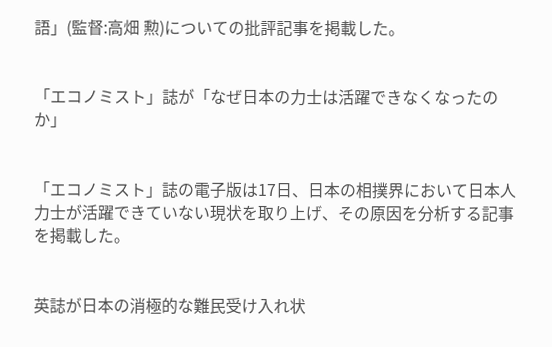語」(監督:高畑 勲)についての批評記事を掲載した。


「エコノミスト」誌が「なぜ日本の力士は活躍できなくなったのか」


「エコノミスト」誌の電子版は17日、日本の相撲界において日本人力士が活躍できていない現状を取り上げ、その原因を分析する記事を掲載した。


英誌が日本の消極的な難民受け入れ状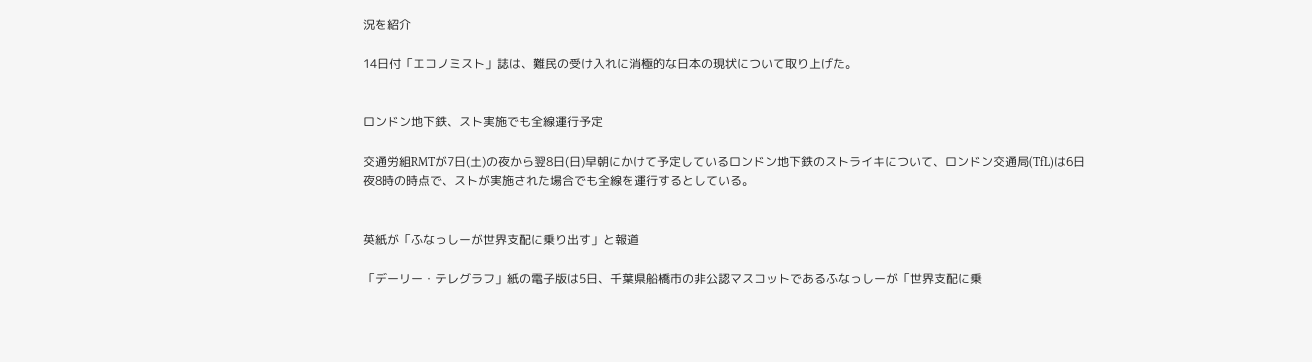況を紹介

14日付「エコノミスト」誌は、難民の受け入れに消極的な日本の現状について取り上げた。


ロンドン地下鉄、スト実施でも全線運行予定

交通労組RMTが7日(土)の夜から翌8日(日)早朝にかけて予定しているロンドン地下鉄のストライキについて、ロンドン交通局(TfL)は6日夜8時の時点で、ストが実施された場合でも全線を運行するとしている。


英紙が「ふなっしーが世界支配に乗り出す」と報道

「デーリー・テレグラフ」紙の電子版は5日、千葉県船橋市の非公認マスコットであるふなっしーが「世界支配に乗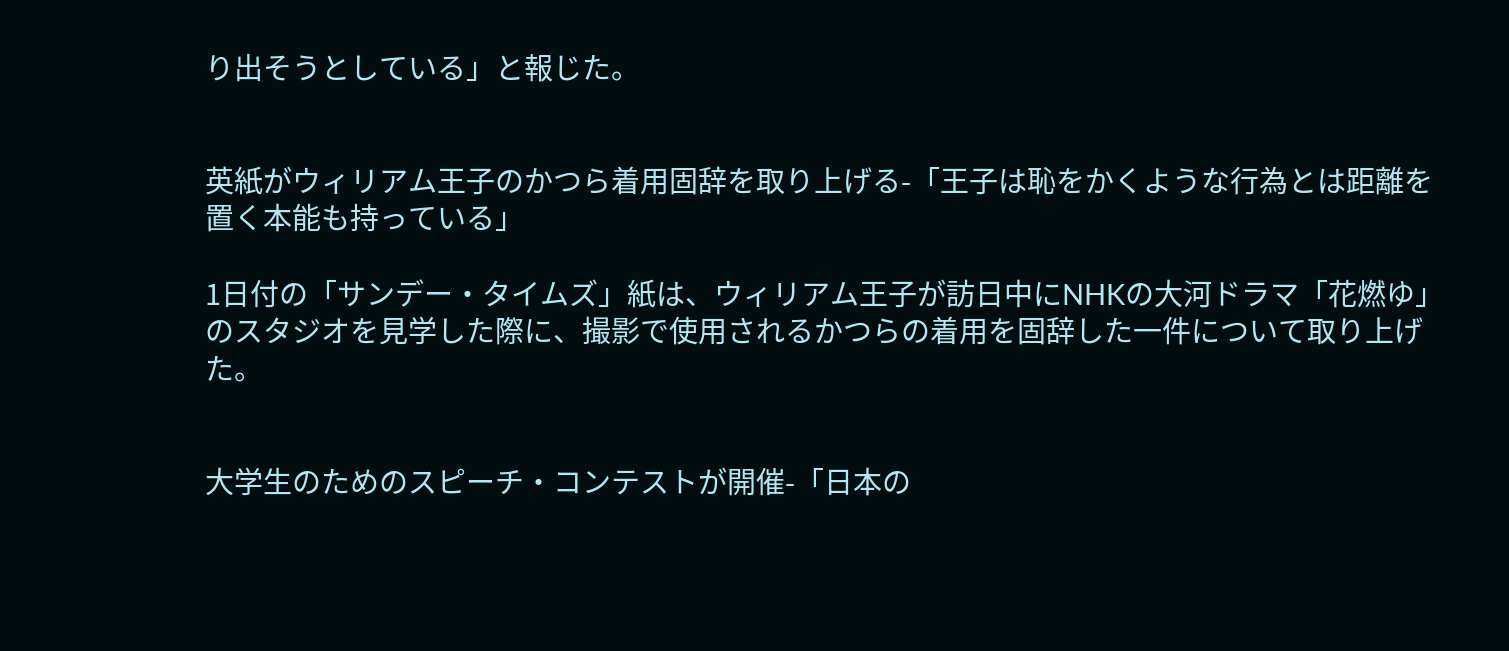り出そうとしている」と報じた。


英紙がウィリアム王子のかつら着用固辞を取り上げる-「王子は恥をかくような行為とは距離を置く本能も持っている」

1日付の「サンデー・タイムズ」紙は、ウィリアム王子が訪日中にNHKの大河ドラマ「花燃ゆ」のスタジオを見学した際に、撮影で使用されるかつらの着用を固辞した一件について取り上げた。


大学生のためのスピーチ・コンテストが開催-「日本の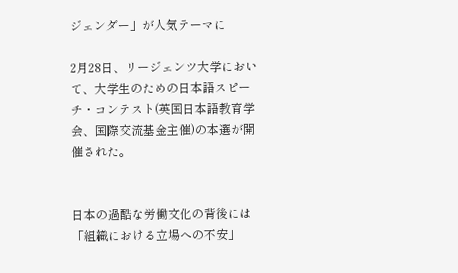ジェンダー」が人気テーマに

2月28日、リージェンツ大学において、大学生のための日本語スピーチ・コンテスト(英国日本語教育学会、国際交流基金主催)の本選が開催された。


日本の過酷な労働文化の背後には「組織における立場への不安」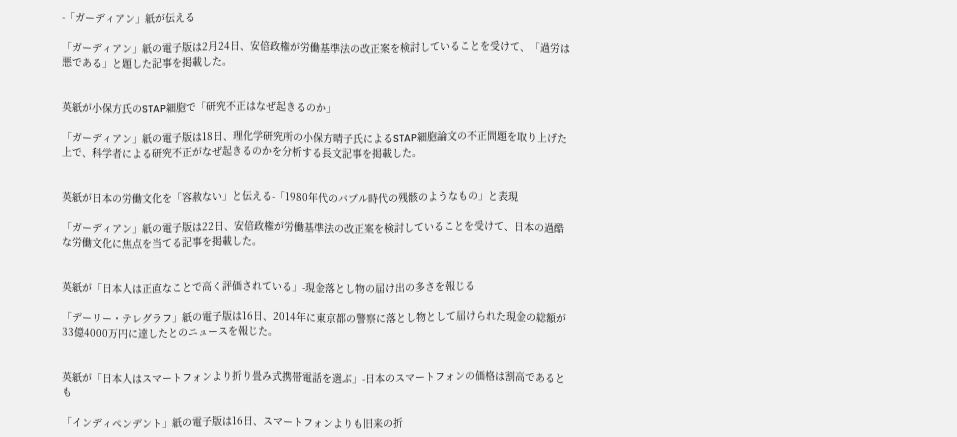-「ガーディアン」紙が伝える

「ガーディアン」紙の電子版は2月24日、安倍政権が労働基準法の改正案を検討していることを受けて、「過労は悪である」と題した記事を掲載した。


英紙が小保方氏のSTAP細胞で「研究不正はなぜ起きるのか」

「ガーディアン」紙の電子版は18日、理化学研究所の小保方晴子氏によるSTAP細胞論文の不正問題を取り上げた上で、科学者による研究不正がなぜ起きるのかを分析する長文記事を掲載した。


英紙が日本の労働文化を「容赦ない」と伝える-「1980年代のバブル時代の残骸のようなもの」と表現

「ガーディアン」紙の電子版は22日、安倍政権が労働基準法の改正案を検討していることを受けて、日本の過酷な労働文化に焦点を当てる記事を掲載した。


英紙が「日本人は正直なことで高く評価されている」-現金落とし物の届け出の多さを報じる

「デーリー・テレグラフ」紙の電子版は16日、2014年に東京都の警察に落とし物として届けられた現金の総額が33億4000万円に達したとのニュースを報じた。


英紙が「日本人はスマートフォンより折り畳み式携帯電話を選ぶ」-日本のスマートフォンの価格は割高であるとも

「インディペンデント」紙の電子版は16日、スマートフォンよりも旧来の折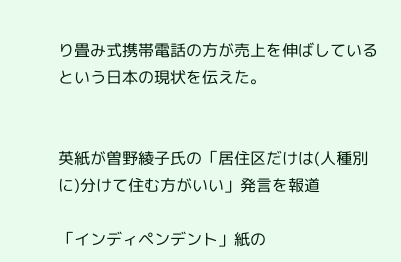り畳み式携帯電話の方が売上を伸ばしているという日本の現状を伝えた。


英紙が曽野綾子氏の「居住区だけは(人種別に)分けて住む方がいい」発言を報道

「インディペンデント」紙の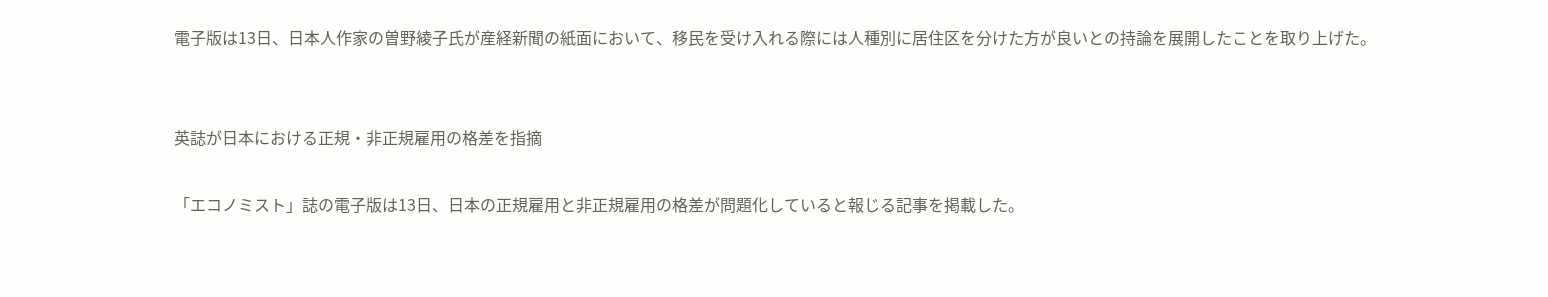電子版は13日、日本人作家の曽野綾子氏が産経新聞の紙面において、移民を受け入れる際には人種別に居住区を分けた方が良いとの持論を展開したことを取り上げた。


英誌が日本における正規・非正規雇用の格差を指摘

「エコノミスト」誌の電子版は13日、日本の正規雇用と非正規雇用の格差が問題化していると報じる記事を掲載した。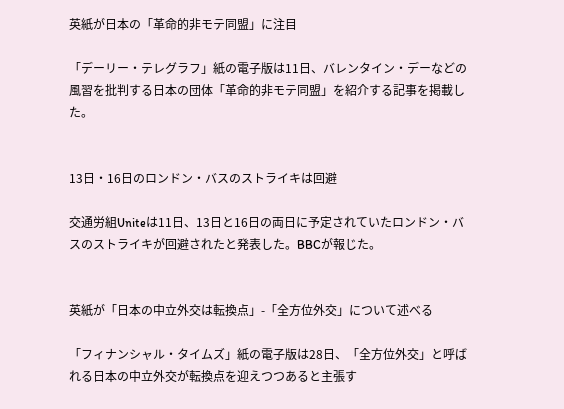英紙が日本の「革命的非モテ同盟」に注目

「デーリー・テレグラフ」紙の電子版は11日、バレンタイン・デーなどの風習を批判する日本の団体「革命的非モテ同盟」を紹介する記事を掲載した。


13日・16日のロンドン・バスのストライキは回避

交通労組Uniteは11日、13日と16日の両日に予定されていたロンドン・バスのストライキが回避されたと発表した。BBCが報じた。


英紙が「日本の中立外交は転換点」-「全方位外交」について述べる

「フィナンシャル・タイムズ」紙の電子版は28日、「全方位外交」と呼ばれる日本の中立外交が転換点を迎えつつあると主張す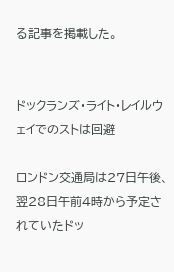る記事を掲載した。


ドックランズ・ライト・レイルウェイでのストは回避

ロンドン交通局は27日午後、翌28日午前4時から予定されていたドッ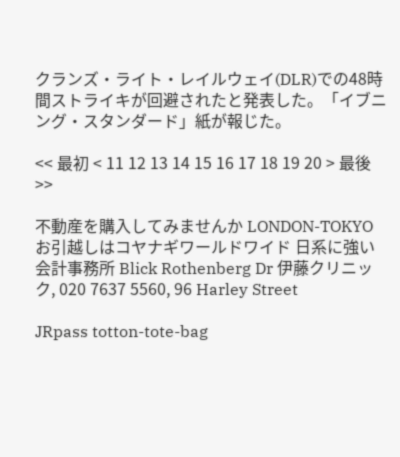クランズ・ライト・レイルウェイ(DLR)での48時間ストライキが回避されたと発表した。「イブニング・スタンダード」紙が報じた。

<< 最初 < 11 12 13 14 15 16 17 18 19 20 > 最後 >>

不動産を購入してみませんか LONDON-TOKYO お引越しはコヤナギワールドワイド 日系に強い会計事務所 Blick Rothenberg Dr 伊藤クリニック, 020 7637 5560, 96 Harley Street

JRpass totton-tote-bag